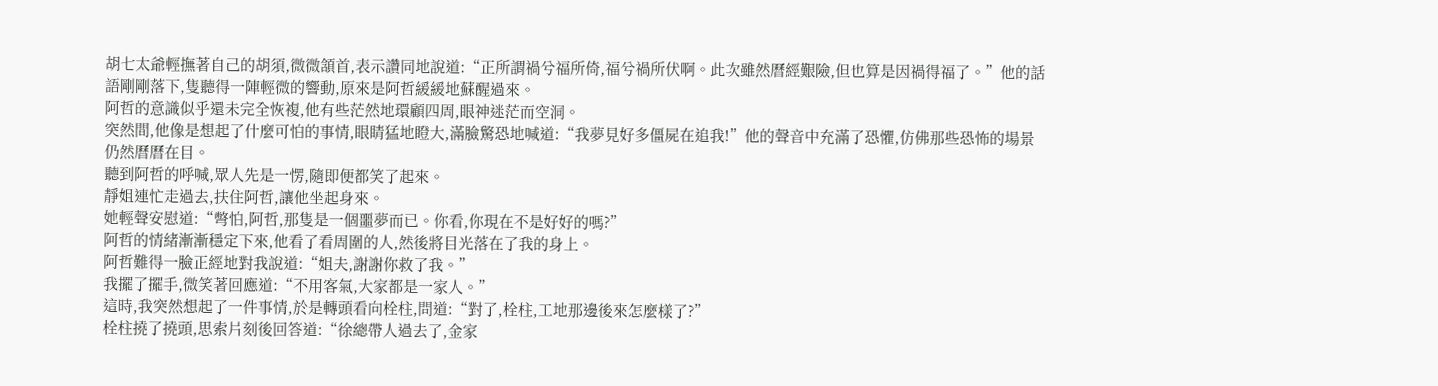胡七太爺輕撫著自己的胡須,微微頷首,表示讚同地說道:“正所謂禍兮福所倚,福兮禍所伏啊。此次雖然曆經艱險,但也算是因禍得福了。”他的話語剛剛落下,隻聽得一陣輕微的響動,原來是阿哲緩緩地蘇醒過來。
阿哲的意識似乎還未完全恢複,他有些茫然地環顧四周,眼神迷茫而空洞。
突然間,他像是想起了什麼可怕的事情,眼睛猛地瞪大,滿臉驚恐地喊道:“我夢見好多僵屍在追我!”他的聲音中充滿了恐懼,仿佛那些恐怖的場景仍然曆曆在目。
聽到阿哲的呼喊,眾人先是一愣,隨即便都笑了起來。
靜姐連忙走過去,扶住阿哲,讓他坐起身來。
她輕聲安慰道:“彆怕,阿哲,那隻是一個噩夢而已。你看,你現在不是好好的嗎?”
阿哲的情緒漸漸穩定下來,他看了看周圍的人,然後將目光落在了我的身上。
阿哲難得一臉正經地對我說道:“姐夫,謝謝你救了我。”
我擺了擺手,微笑著回應道:“不用客氣,大家都是一家人。”
這時,我突然想起了一件事情,於是轉頭看向栓柱,問道:“對了,栓柱,工地那邊後來怎麼樣了?”
栓柱撓了撓頭,思索片刻後回答道:“徐總帶人過去了,金家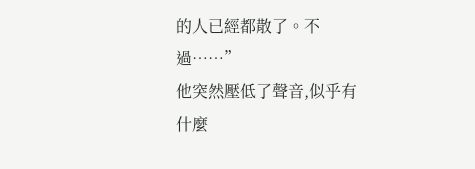的人已經都散了。不過……”
他突然壓低了聲音,似乎有什麼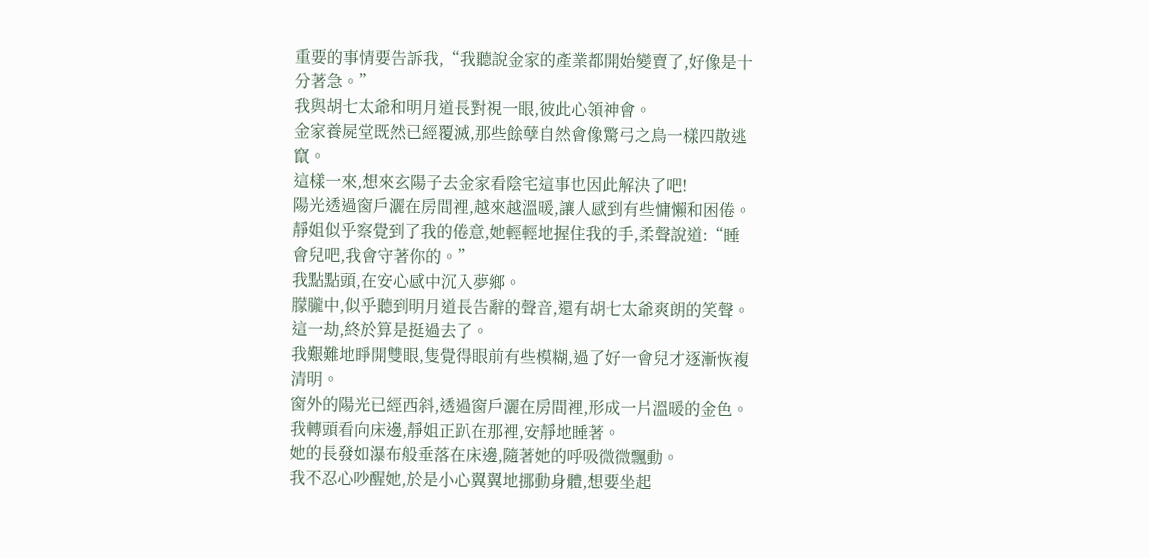重要的事情要告訴我,“我聽說金家的產業都開始變賣了,好像是十分著急。”
我與胡七太爺和明月道長對視一眼,彼此心領神會。
金家養屍堂既然已經覆滅,那些餘孽自然會像驚弓之鳥一樣四散逃竄。
這樣一來,想來玄陽子去金家看陰宅這事也因此解決了吧!
陽光透過窗戶灑在房間裡,越來越溫暖,讓人感到有些慵懶和困倦。
靜姐似乎察覺到了我的倦意,她輕輕地握住我的手,柔聲說道:“睡會兒吧,我會守著你的。”
我點點頭,在安心感中沉入夢鄉。
朦朧中,似乎聽到明月道長告辭的聲音,還有胡七太爺爽朗的笑聲。
這一劫,終於算是挺過去了。
我艱難地睜開雙眼,隻覺得眼前有些模糊,過了好一會兒才逐漸恢複清明。
窗外的陽光已經西斜,透過窗戶灑在房間裡,形成一片溫暖的金色。
我轉頭看向床邊,靜姐正趴在那裡,安靜地睡著。
她的長發如瀑布般垂落在床邊,隨著她的呼吸微微飄動。
我不忍心吵醒她,於是小心翼翼地挪動身體,想要坐起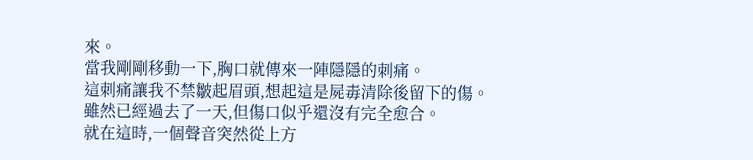來。
當我剛剛移動一下,胸口就傳來一陣隱隱的刺痛。
這刺痛讓我不禁皺起眉頭,想起這是屍毒清除後留下的傷。
雖然已經過去了一天,但傷口似乎還沒有完全愈合。
就在這時,一個聲音突然從上方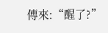傳來:“醒了?”